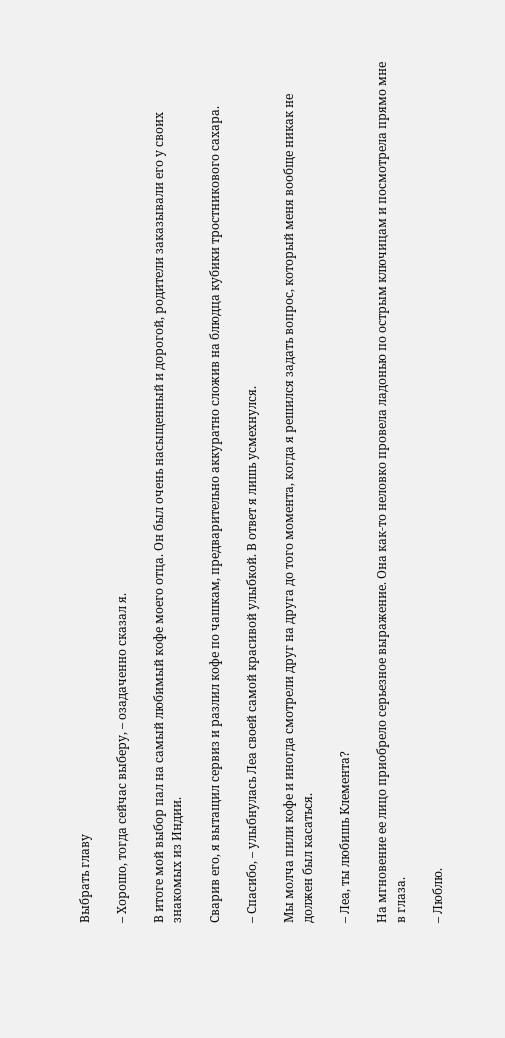Выбрать главу

– Хорошо, тогда сейчас выберу, – озадаченно сказал я.

В итоге мой выбор пал на самый любимый кофе моего отца. Он был очень насыщенный и дорогой, родители заказывали его у своих знакомых из Индии.

Сварив его, я вытащил сервиз и разлил кофе по чашкам, предварительно аккуратно сложив на блюдца кубики тростникового сахара.

– Спасибо, – улыбнулась Леа своей самой красивой улыбкой. В ответ я лишь усмехнулся.

Мы молча пили кофе и иногда смотрели друг на друга до того момента, когда я решился задать вопрос, который меня вообще никак не должен был касаться.

– Леа, ты любишь Клемента?

На мгновение ее лицо приобрело серьезное выражение. Она как-то неловко провела ладонью по острым ключицам и посмотрела прямо мне в глаза.

– Люблю.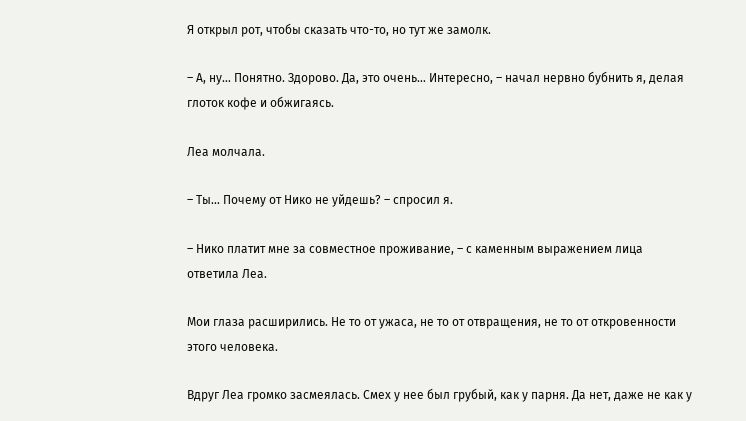Я открыл рот, чтобы сказать что-то, но тут же замолк.

– А, ну… Понятно. Здорово. Да, это очень… Интересно, – начал нервно бубнить я, делая глоток кофе и обжигаясь.

Леа молчала.

– Ты… Почему от Нико не уйдешь? – спросил я.

– Нико платит мне за совместное проживание, – с каменным выражением лица ответила Леа.

Мои глаза расширились. Не то от ужаса, не то от отвращения, не то от откровенности этого человека.

Вдруг Леа громко засмеялась. Смех у нее был грубый, как у парня. Да нет, даже не как у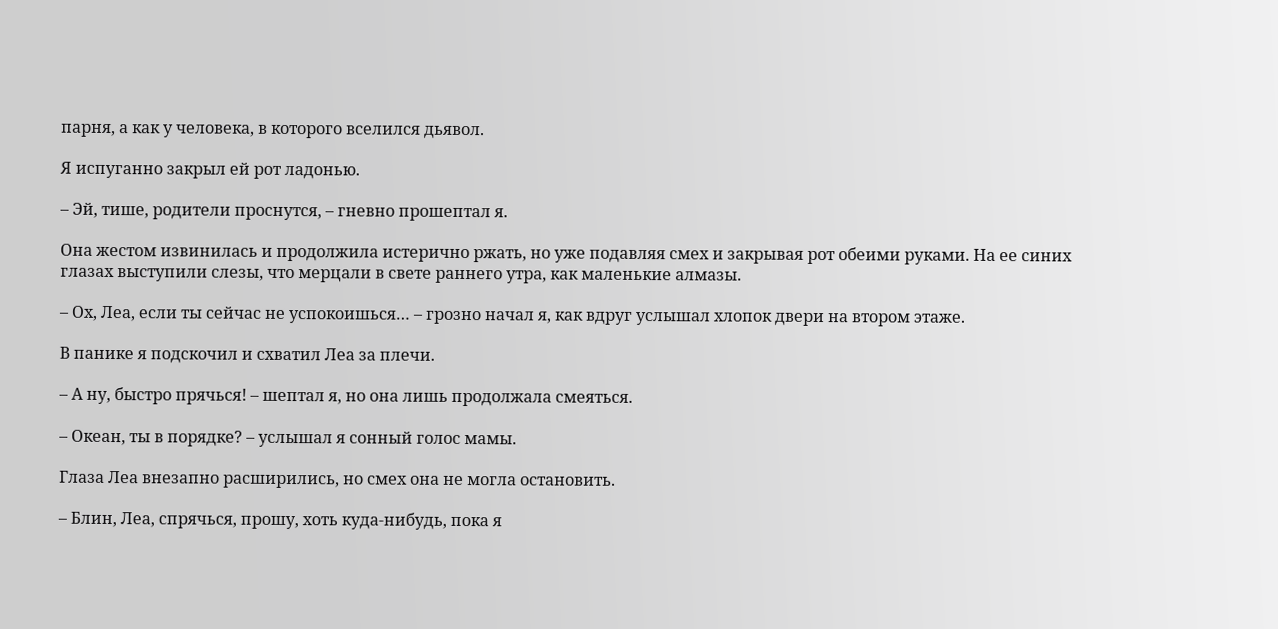парня, а как у человека, в которого вселился дьявол.

Я испуганно закрыл ей рот ладонью.

– Эй, тише, родители проснутся, – гневно прошептал я.

Она жестом извинилась и продолжила истерично ржать, но уже подавляя смех и закрывая рот обеими руками. На ее синих глазах выступили слезы, что мерцали в свете раннего утра, как маленькие алмазы.

– Ох, Леа, если ты сейчас не успокоишься… – грозно начал я, как вдруг услышал хлопок двери на втором этаже.

В панике я подскочил и схватил Леа за плечи.

– А ну, быстро прячься! – шептал я, но она лишь продолжала смеяться.

– Океан, ты в порядке? – услышал я сонный голос мамы.

Глаза Леа внезапно расширились, но смех она не могла остановить.

– Блин, Леа, спрячься, прошу, хоть куда-нибудь, пока я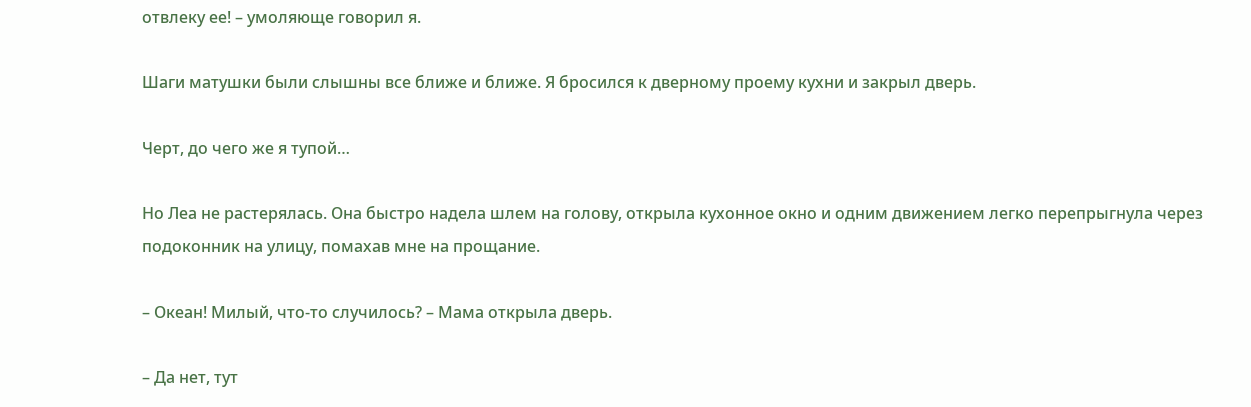отвлеку ее! – умоляюще говорил я.

Шаги матушки были слышны все ближе и ближе. Я бросился к дверному проему кухни и закрыл дверь.

Черт, до чего же я тупой…

Но Леа не растерялась. Она быстро надела шлем на голову, открыла кухонное окно и одним движением легко перепрыгнула через подоконник на улицу, помахав мне на прощание.

– Океан! Милый, что-то случилось? – Мама открыла дверь.

– Да нет, тут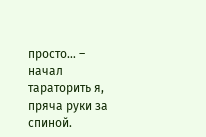просто… – начал тараторить я, пряча руки за спиной.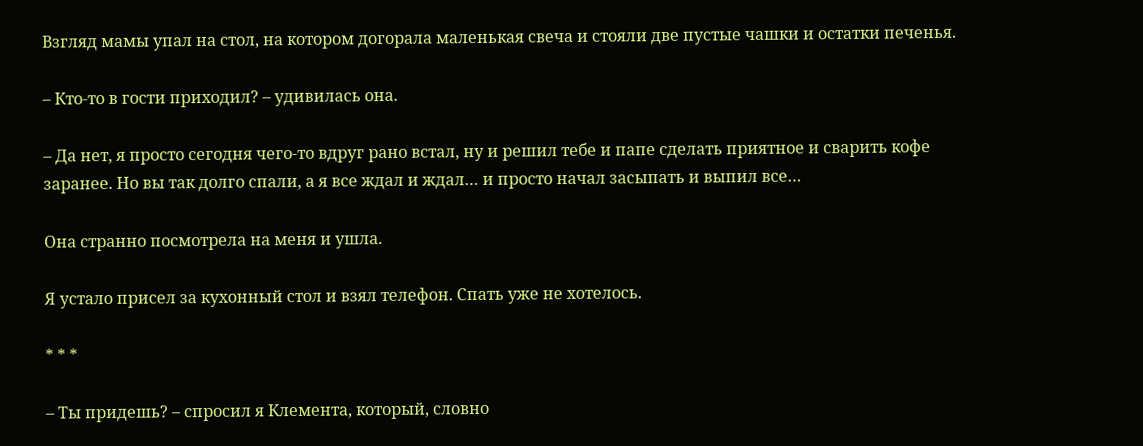Взгляд мамы упал на стол, на котором догорала маленькая свеча и стояли две пустые чашки и остатки печенья.

– Кто-то в гости приходил? – удивилась она.

– Да нет, я просто сегодня чего-то вдруг рано встал, ну и решил тебе и папе сделать приятное и сварить кофе заранее. Но вы так долго спали, а я все ждал и ждал… и просто начал засыпать и выпил все…

Она странно посмотрела на меня и ушла.

Я устало присел за кухонный стол и взял телефон. Спать уже не хотелось.

* * *

– Ты придешь? – спросил я Клемента, который, словно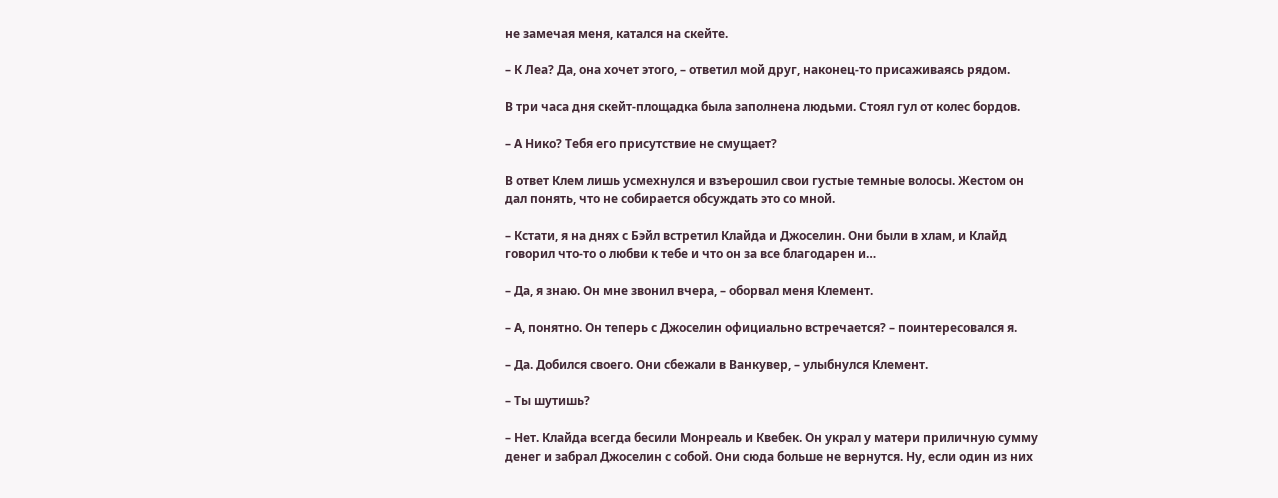не замечая меня, катался на скейте.

– К Леа? Да, она хочет этого, – ответил мой друг, наконец-то присаживаясь рядом.

В три часа дня скейт-площадка была заполнена людьми. Стоял гул от колес бордов.

– А Нико? Тебя его присутствие не смущает?

В ответ Клем лишь усмехнулся и взъерошил свои густые темные волосы. Жестом он дал понять, что не собирается обсуждать это со мной.

– Кстати, я на днях с Бэйл встретил Клайда и Джоселин. Они были в хлам, и Клайд говорил что-то о любви к тебе и что он за все благодарен и…

– Да, я знаю. Он мне звонил вчера, – оборвал меня Клемент.

– А, понятно. Он теперь с Джоселин официально встречается? – поинтересовался я.

– Да. Добился своего. Они сбежали в Ванкувер, – улыбнулся Клемент.

– Ты шутишь?

– Нет. Клайда всегда бесили Монреаль и Квебек. Он украл у матери приличную сумму денег и забрал Джоселин с собой. Они сюда больше не вернутся. Ну, если один из них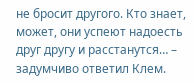не бросит другого. Кто знает, может, они успеют надоесть друг другу и расстанутся… – задумчиво ответил Клем.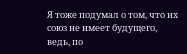Я тоже подумал о том, что их союз не имеет будущего, ведь, по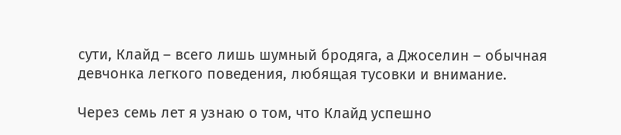сути, Клайд – всего лишь шумный бродяга, а Джоселин – обычная девчонка легкого поведения, любящая тусовки и внимание.

Через семь лет я узнаю о том, что Клайд успешно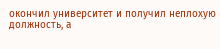окончил университет и получил неплохую должность, а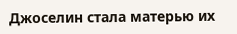Джоселин стала матерью их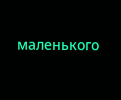маленького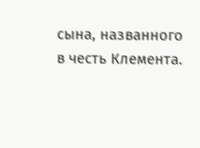сына, названного в честь Клемента.